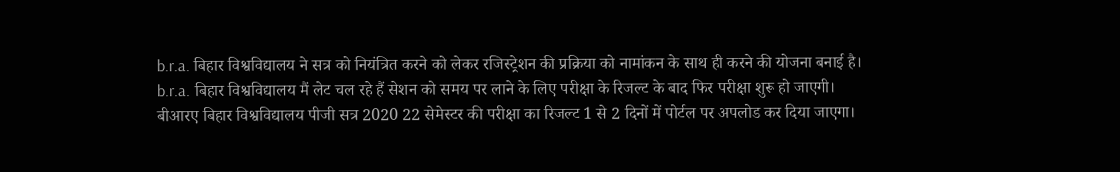b.r.a. बिहार विश्वविद्यालय ने सत्र को नियंत्रित करने को लेकर रजिस्ट्रेशन की प्रक्रिया को नामांकन के साथ ही करने की योजना बनाई है।
b.r.a. बिहार विश्वविद्यालय मैं लेट चल रहे हैं सेशन को समय पर लाने के लिए परीक्षा के रिजल्ट के बाद फिर परीक्षा शुरू हो जाएगी।
बीआरए बिहार विश्वविद्यालय पीजी सत्र 2020 22 सेमेस्टर की परीक्षा का रिजल्ट 1 से 2 दिनों में पोर्टल पर अपलोड कर दिया जाएगा।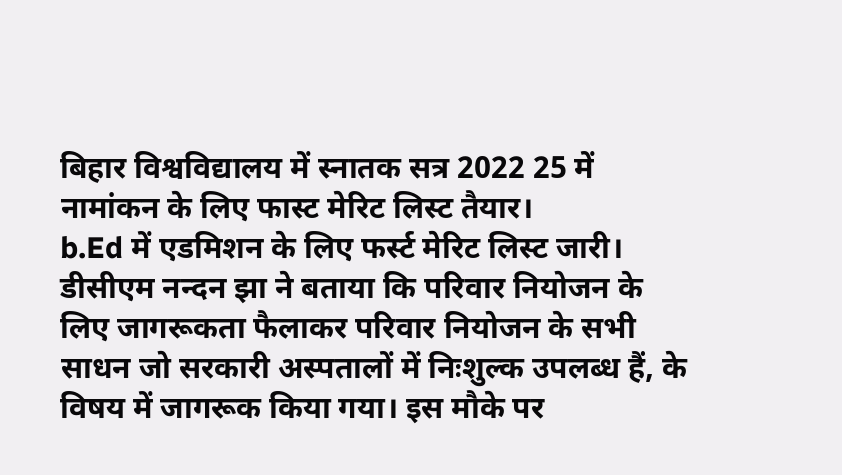बिहार विश्वविद्यालय में स्नातक सत्र 2022 25 में नामांकन के लिए फास्ट मेरिट लिस्ट तैयार।
b.Ed में एडमिशन के लिए फर्स्ट मेरिट लिस्ट जारी।
डीसीएम नन्दन झा ने बताया कि परिवार नियोजन के लिए जागरूकता फैलाकर परिवार नियोजन के सभी साधन जो सरकारी अस्पतालों में निःशुल्क उपलब्ध हैं, के विषय में जागरूक किया गया। इस मौके पर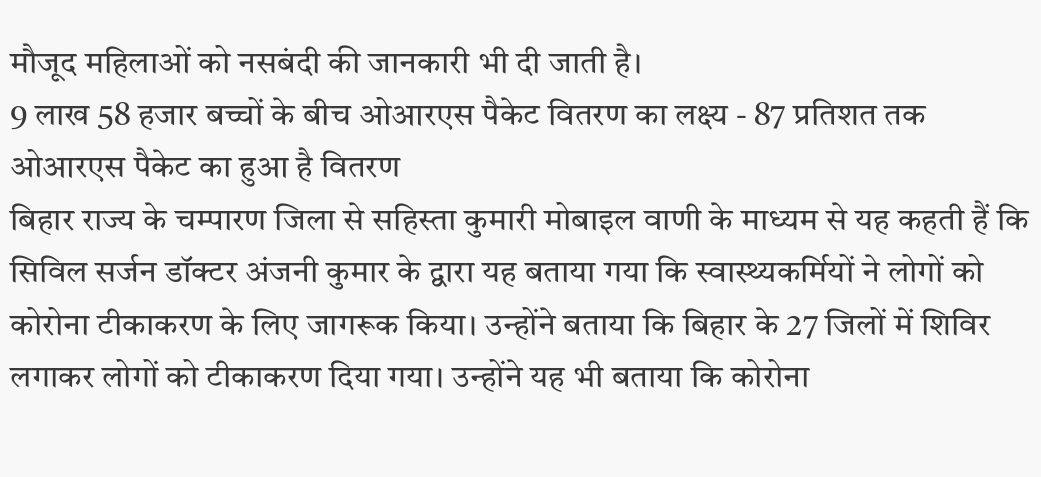मौजूद महिलाओं को नसबंदी की जानकारी भी दी जाती है।
9 लाख 58 हजार बच्चों के बीच ओआरएस पैकेट वितरण का लक्ष्य - 87 प्रतिशत तक ओआरएस पैकेट का हुआ है वितरण
बिहार राज्य के चम्पारण जिला से सहिस्ता कुमारी मोबाइल वाणी के माध्यम से यह कहती हैं कि सिविल सर्जन डॉक्टर अंजनी कुमार के द्वारा यह बताया गया कि स्वास्थ्यकर्मियों ने लोगों को कोरोना टीकाकरण के लिए जागरूक किया। उन्होंने बताया कि बिहार के 27 जिलों में शिविर लगाकर लोगों को टीकाकरण दिया गया। उन्होंने यह भी बताया कि कोरोना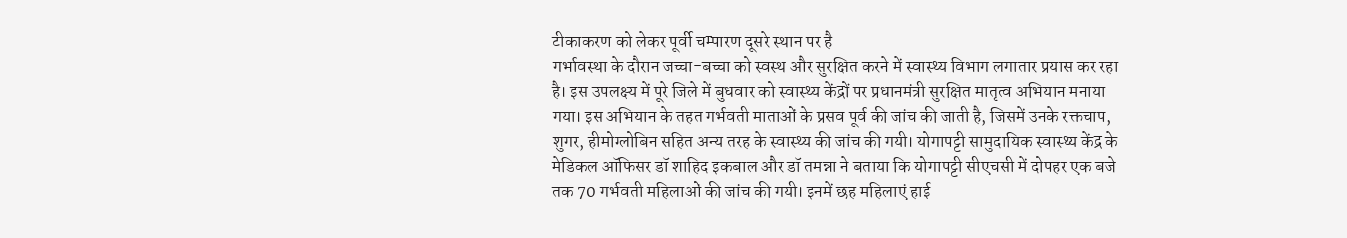टीकाकरण को लेकर पूर्वी चम्पारण दूसरे स्थान पर है
गर्भावस्था के दौरान जच्चा-बच्चा को स्वस्थ और सुरक्षित करने में स्वास्थ्य विभाग लगातार प्रयास कर रहा है। इस उपलक्ष्य में पूरे जिले में बुधवार को स्वास्थ्य केंद्रों पर प्रधानमंत्री सुरक्षित मातृत्व अभियान मनाया गया। इस अभियान के तहत गर्भवती माताओं के प्रसव पूर्व की जांच की जाती है, जिसमें उनके रक्तचाप, शुगर, हीमोग्लोबिन सहित अन्य तरह के स्वास्थ्य की जांच की गयी। योगापट्टी सामुदायिक स्वास्थ्य केंद्र के मेडिकल ऑफिसर डॉ शाहिद इकबाल और डॉ तमन्ना ने बताया कि योगापट्टी सीएचसी में दोपहर एक बजे तक 70 गर्भवती महिलाओं की जांच की गयी। इनमें छह महिलाएं हाई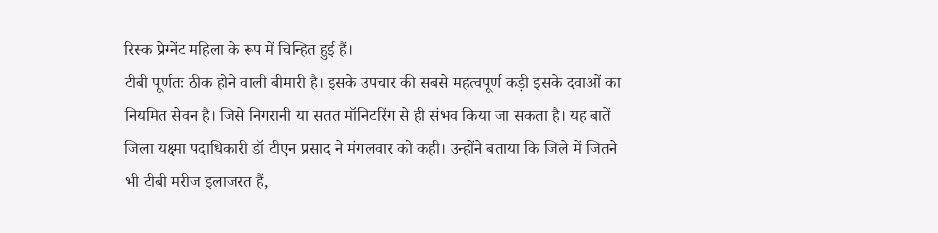रिस्क प्रेग्नेंट महिला के रूप में चिन्हित हुई हैं।
टीबी पूर्णतः ठीक होने वाली बीमारी है। इसके उपचार की सबसे महत्वपूर्ण कड़ी इसके दवाओं का नियमित सेवन है। जिसे निगरानी या सतत मॉनिटरिंग से ही संभव किया जा सकता है। यह बातें जिला यक्ष्मा पदाधिकारी डॉ टीएन प्रसाद ने मंगलवार को कही। उन्होंने बताया कि जिले में जितने भी टीबी मरीज इलाजरत हैं,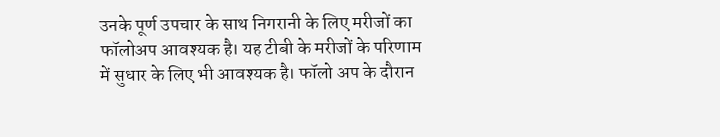उनके पूर्ण उपचार के साथ निगरानी के लिए मरीजों का फॉलोअप आवश्यक है। यह टीबी के मरीजों के परिणाम में सुधार के लिए भी आवश्यक है। फॉलो अप के दौरान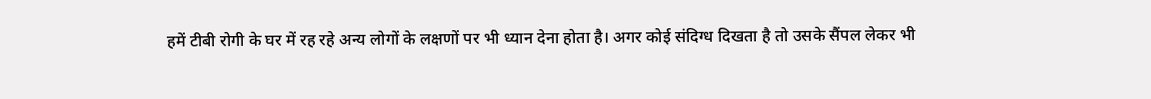हमें टीबी रोगी के घर में रह रहे अन्य लोगों के लक्षणों पर भी ध्यान देना होता है। अगर कोई संदिग्ध दिखता है तो उसके सैंपल लेकर भी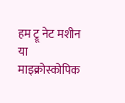हम ट्रू नेट मशीन या माइक्रोस्कोपिक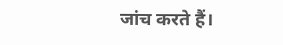जांच करते हैं।